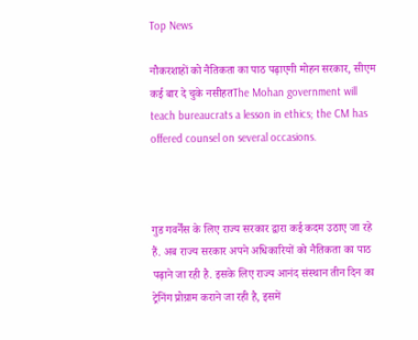Top News

नौकरशाहों को नैतिकता का पाठ पढ़ाएगी मोहन सरकार, सीएम कई बार दे चुके नसीहतThe Mohan government will teach bureaucrats a lesson in ethics; the CM has offered counsel on several occasions.



गुड गवर्नेंस के लिए राज्य सरकार द्वारा कई कदम उठाए जा रहे हैं. अब राज्य सरकार अपने अधिकारियों को नैतिकता का पाठ पढ़ाने जा रही है. इसके लिए राज्य आनंद संस्थान तीन दिन का ट्रेनिंग प्रोग्राम कराने जा रही है, इसमें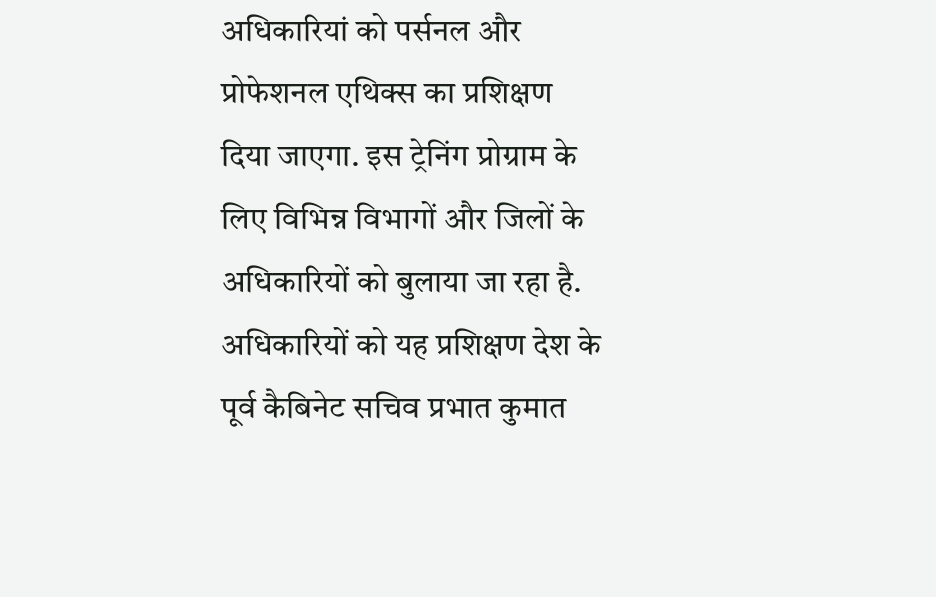अधिकारियां को पर्सनल और प्रोफेशनल एथिक्स का प्रशिक्षण दिया जाएगा. इस ट्रेनिंग प्रोग्राम के लिए विभिन्न विभागों और जिलों के अधिकारियों को बुलाया जा रहा है. अधिकारियों को यह प्रशिक्षण देश के पूर्व कैबिनेट सचिव प्रभात कुमात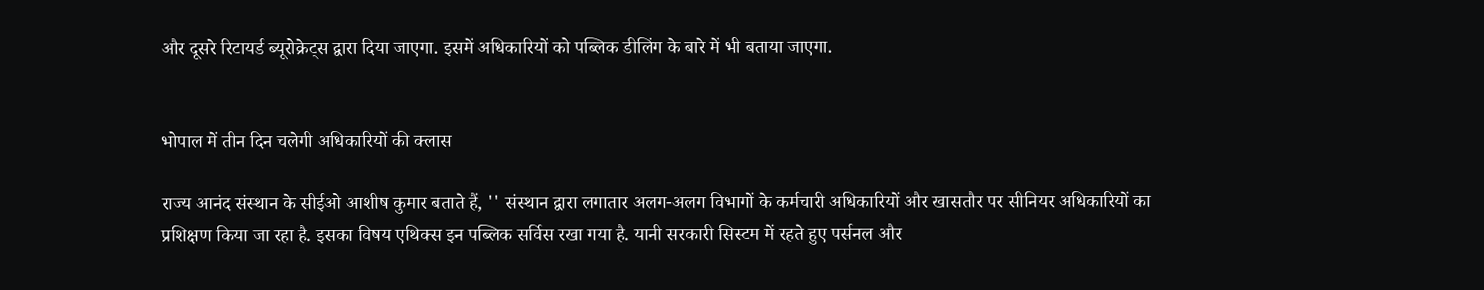और दूसरे रिटायर्ड ब्यूरोक्रेट्स द्वारा दिया जाएगा. इसमें अधिकारियों को पब्लिक डीलिंग के बारे में भी बताया जाएगा.


भोपाल में तीन दिन चलेगी अधिकारियों की क्लास

राज्य आनंद संस्थान के सीईओ आशीष कुमार बताते हैं, '' संस्थान द्वारा लगातार अलग-अलग विभागों के कर्मचारी अधिकारियों और खासतौर पर सीनियर अधिकारियों का प्रशिक्षण किया जा रहा है. इसका विषय एथिक्स इन पब्लिक सर्विस रखा गया है. यानी सरकारी सिस्टम में रहते हुए पर्सनल और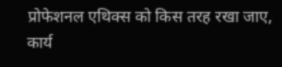प्रोफेशनल एथिक्स को किस तरह रखा जाए, कार्य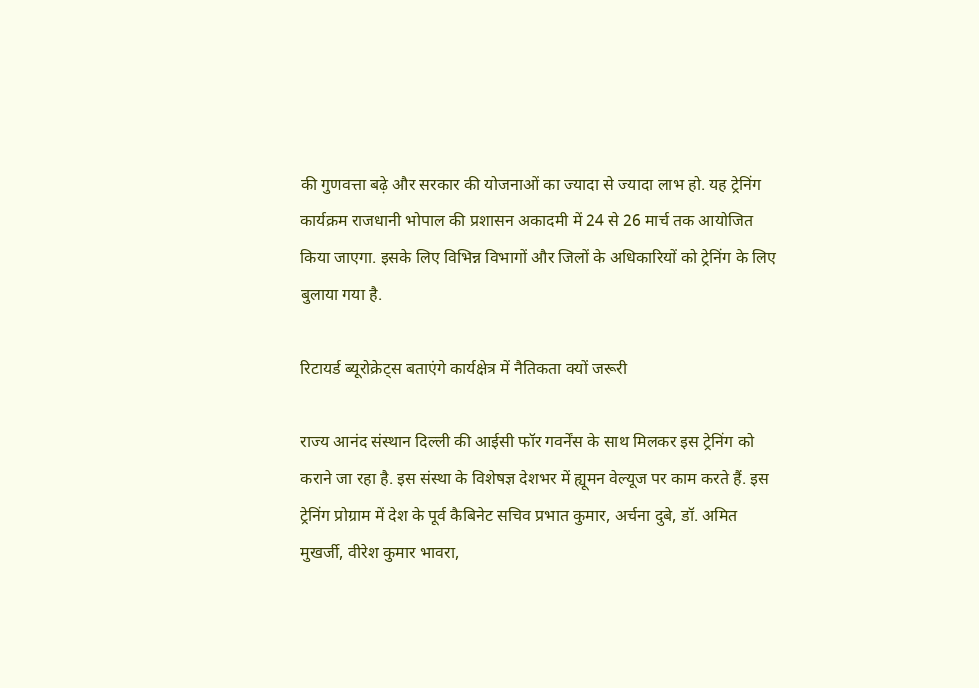की गुणवत्ता बढ़े और सरकार की योजनाओं का ज्यादा से ज्यादा लाभ हो. यह ट्रेनिंग कार्यक्रम राजधानी भोपाल की प्रशासन अकादमी में 24 से 26 मार्च तक आयोजित किया जाएगा. इसके लिए विभिन्न विभागों और जिलों के अधिकारियों को ट्रेनिंग के लिए बुलाया गया है.

रिटायर्ड ब्यूरोक्रेट्स बताएंगे कार्यक्षेत्र में नैतिकता क्यों जरूरी

राज्य आनंद संस्थान दिल्ली की आईसी फॉर गवर्नेंस के साथ मिलकर इस ट्रेनिंग को कराने जा रहा है. इस संस्था के विशेषज्ञ देशभर में ह्यूमन वेल्यूज पर काम करते हैं. इस ट्रेनिंग प्रोग्राम में देश के पूर्व कैबिनेट सचिव प्रभात कुमार, अर्चना दुबे, डॉ. अमित मुखर्जी, वीरेश कुमार भावरा,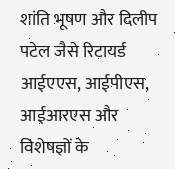शांति भूषण और दिलीप पटेल जैसे रिटायर्ड आईएएस, आईपीएस, आईआरएस और विशेषज्ञों के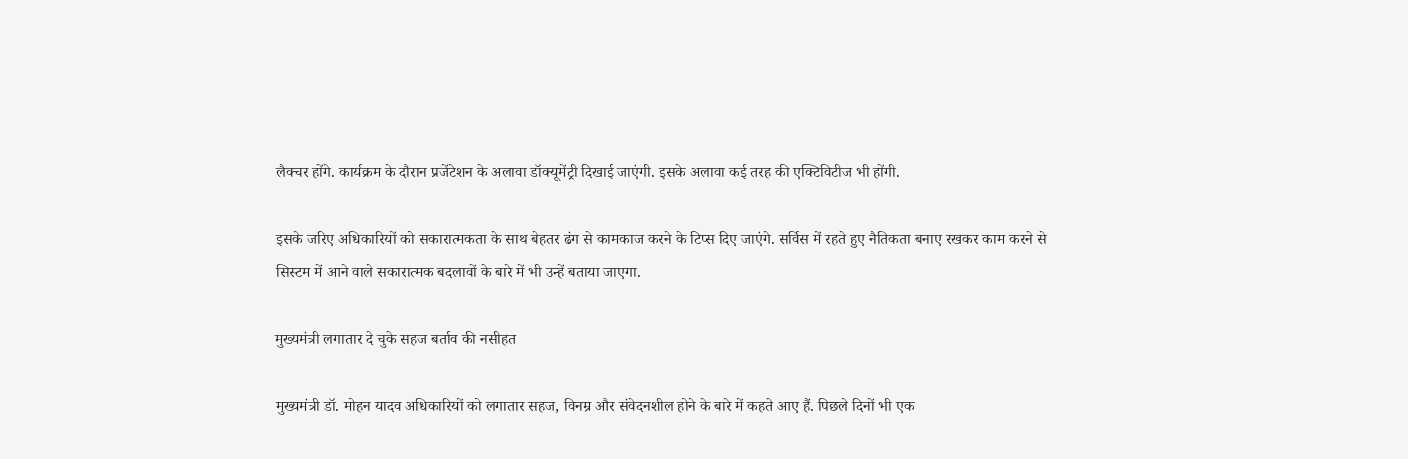लैक्चर होंगे. कार्यक्रम के दौरान प्रजेंटेशन के अलावा डॉक्यूमेंट्री दिखाई जाएंगी. इसके अलावा कई तरह की एक्टिविटीज भी होंगी.

इसके जरिए अधिकारियों को सकारात्मकता के साथ बेहतर ढंग से कामकाज करने के टिप्स दिए जाएंगे. सर्विस में रहते हुए नैतिकता बनाए रखकर काम करने से सिस्टम में आने वाले सकारात्मक बदलावों के बारे में भी उन्हें बताया जाएगा.

मुख्यमंत्री लगातार दे चुके सहज बर्ताव की नसीहत

मुख्यमंत्री डॉ. मोहन यादव अधिकारियों को लगातार सहज, विनम्र और संवेदनशील होने के बारे में कहते आए हैं. पिछले दिनों भी एक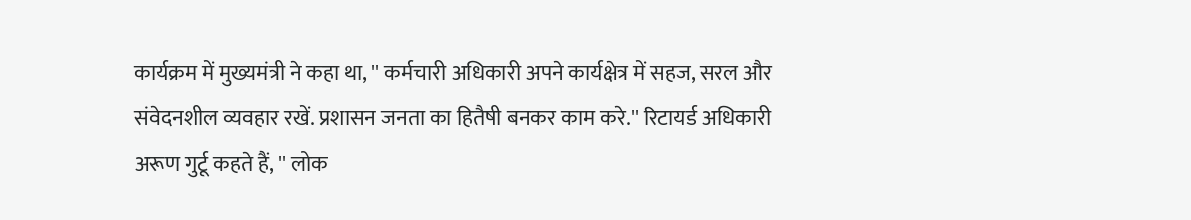कार्यक्रम में मुख्यमंत्री ने कहा था, '' कर्मचारी अधिकारी अपने कार्यक्षेत्र में सहज, सरल और संवेदनशील व्यवहार रखें. प्रशासन जनता का हितैषी बनकर काम करे.'' रिटायर्ड अधिकारी अरूण गुर्टू कहते हैं, '' लोक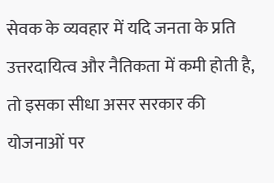सेवक के व्यवहार में यदि जनता के प्रति उत्तरदायित्व और नैतिकता में कमी होती है, तो इसका सीधा असर सरकार की योजनाओं पर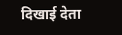दिखाई देता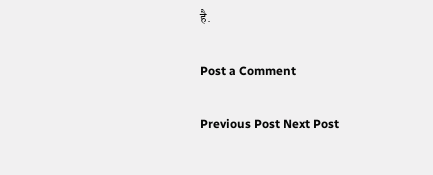है.

Post a Comment

Previous Post Next Post